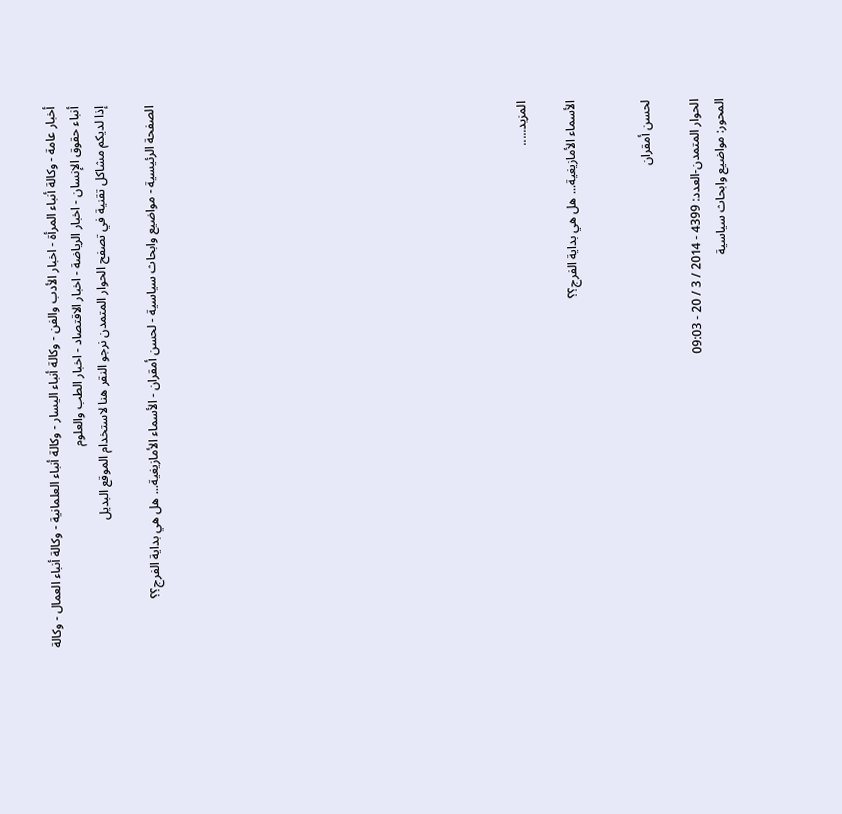أخبار عامة - وكالة أنباء المرأة - اخبار الأدب والفن - وكالة أنباء اليسار - وكالة أنباء العلمانية - وكالة أنباء العمال - وكالة أنباء حقوق الإنسان - اخبار الرياضة - اخبار الاقتصاد - اخبار الطب والعلوم
إذا لديكم مشاكل تقنية في تصفح الحوار المتمدن نرجو النقر هنا لاستخدام الموقع البديل

الصفحة الرئيسية - مواضيع وابحاث سياسية - لحسن أمقران - الأسماء الأمازيغية... هل هي بداية الفرج؟؟














المزيد.....

الأسماء الأمازيغية... هل هي بداية الفرج؟؟


لحسن أمقران

الحوار المتمدن-العدد: 4399 - 2014 / 3 / 20 - 09:03
المحور: مواضيع وابحاث سياسية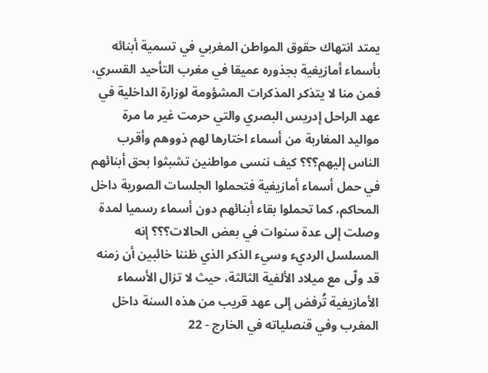يمتد انتهاك حقوق المواطن المغربي في تسمية أبنائه بأسماء أمازيغية بجذوره عميقا في مغرب التأحيد القسري، فمن منا لا يتذكر المذكرات المشؤومة لوزارة الداخلية في عهد الراحل إدريس البصري والتي حرمت غير ما مرة مواليد المغاربة من أسماء اختارها لهم ذووهم وأقرب الناس إليهم؟؟؟ كيف ننسى مواطنين تشبثوا بحق أبنائهم في حمل أسماء أمازيغية فتحملوا الجلسات الصورية داخل المحاكم، كما تحملوا بقاء أبنائهم دون أسماء رسميا لمدة وصلت إلى عدة سنوات في بعض الحالات؟؟؟ إنه المسلسل الرديء وسيء الذكر الذي ظننا خائبين أن زمنه قد ولّى مع ميلاد الألفية الثالثة، حيث لا تزال الأسماء الأمازيغية تُرفض إلى عهد قريب من هذه السنة داخل المغرب وفي قنصلياته في الخارج - 22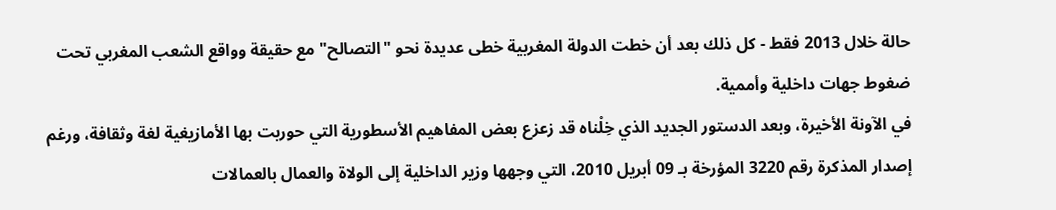حالة خلال 2013 فقط - كل ذلك بعد أن خطت الدولة المغربية خطى عديدة نحو "التصالح" مع حقيقة وواقع الشعب المغربي تحت ضغوط جهات داخلية وأممية.
في الآونة الأخيرة، وبعد الدستور الجديد الذي خِلْناه قد زعزع بعض المفاهيم الأسطورية التي حوربت بها الأمازيغية لغة وثقافة، ورغم إصدار المذكرة رقم 3220 المؤرخة بـ 09 أبريل 2010، التي وجهها وزير الداخلية إلى الولاة والعمال بالعمالات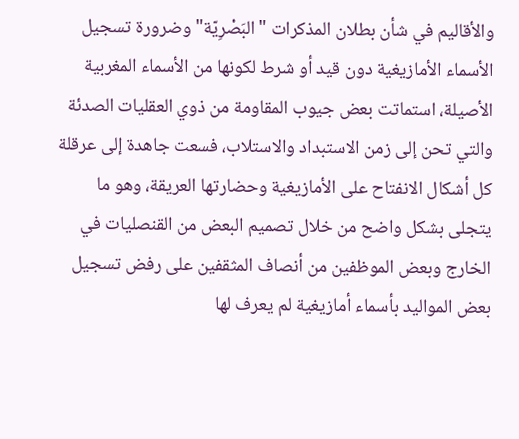والأقاليم في شأن بطلان المذكرات "البَصْرِيّة" وضرورة تسجيل الأسماء الأمازيغية دون قيد أو شرط لكونها من الأسماء المغربية الأصيلة، استماتت بعض جيوب المقاومة من ذوي العقليات الصدئة والتي تحن إلى زمن الاستبداد والاستلاب، فسعت جاهدة إلى عرقلة كل أشكال الانفتاح على الأمازيغية وحضارتها العريقة، وهو ما يتجلى بشكل واضح من خلال تصميم البعض من القنصليات في الخارج وبعض الموظفين من أنصاف المثقفين على رفض تسجيل بعض المواليد بأسماء أمازيغية لم يعرف لها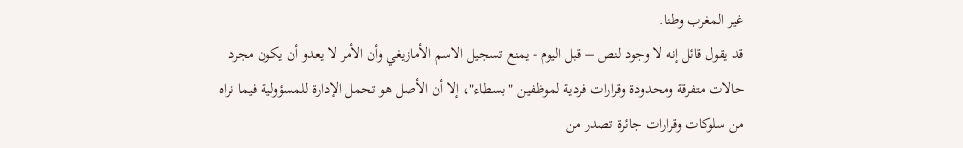غير المغرب وطنا.
قد يقول قائل إنه لا وجود لنص – قبل اليوم - يمنع تسجيل الاسم الأمازيغي وأن الأمر لا يعدو أن يكون مجرد حالات متفرقة ومحدودة وقرارات فردية لموظفين "بسطاء"، إلا أن الأصل هو تحمل الإدارة للمسؤولية فيما نراه من سلوكات وقرارات جائرة تصدر من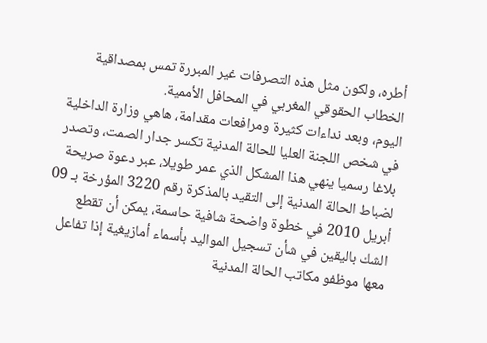أطره، ولكون مثل هذه التصرفات غير المبررة تمس بمصداقية الخطاب الحقوقي المغربي في المحافل الأممية.
اليوم، وبعد نداءات كثيرة ومرافعات مقدامة، هاهي وزارة الداخلية في شخص اللجنة العليا للحالة المدنية تكسر جدار الصمت، وتصدر بلاغا رسميا ينهي هذا المشكل الذي عمر طويلا، عبر دعوة صريحة لضباط الحالة المدنية إلى التقيد بالمذكرة رقم 3220 المؤرخة بـ 09 أبريل 2010 في خطوة واضحة شافية حاسمة، يمكن أن تقطع الشك باليقين في شأن تسجيل المواليد بأسماء أمازيغية إذا تفاعل معها موظفو مكاتب الحالة المدنية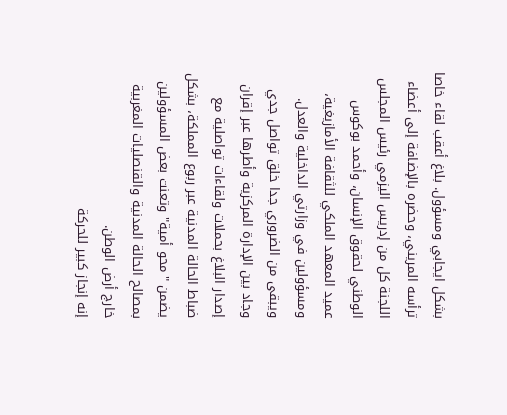بشكل ايجابي ومسؤول. بلاغ أعقب لقاء خاصا ترأسه المريني، وحضره بالإضافة إلى أعضاء اللجنة كل من إدريس اليزمي رئيس المجلس الوطني لحقوق الإنسان، وأحمد بوكوس عميد المعهد الملكي للثقافة الأمازيغية، ومسؤولين في وزارتي الداخلية والعدل.
ويبقى من الضروري جدا خلق تواصل جدي وجاد بين الإدارة المركزية وأطرها عبر إقران إصدار البلاغ بحملات ولقاءات تواصلية مع ضباط الحالة المدنية عبر ربوع المملكة، بشكل يضمن "محو أمية" وتعنت بعض المسؤولين بمصالح الحالة المدنية والقنصليات المغربية خارج أرض الوطن.
إنه إنجاز كبير للحركة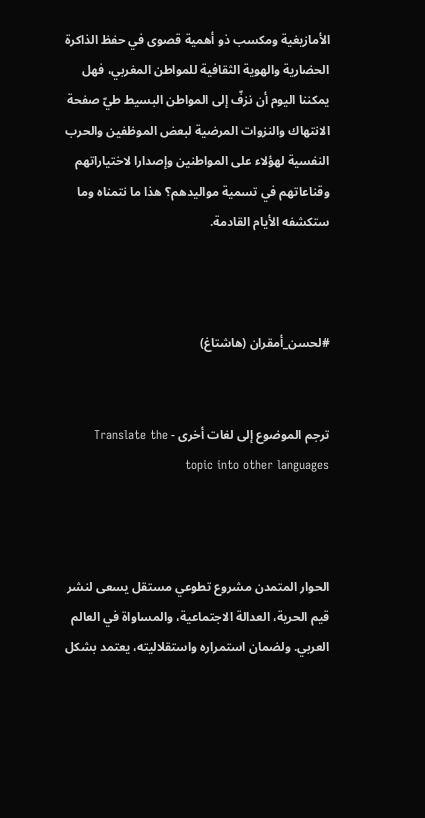الأمازيغية ومكسب ذو أهمية قصوى في حفظ الذاكرة الحضارية والهوية الثقافية للمواطن المغربي، فهل يمكننا اليوم أن نزفّ إلى المواطن البسيط طيّ صفحة الانتهاك والنزوات المرضية لبعض الموظفين والحرب النفسية لهؤلاء على المواطنين وإصدارا لاختياراتهم وقناعاتهم في تسمية مواليدهم؟ هذا ما نتمناه وما ستكشفه الأيام القادمة.



#لحسن_أمقران (هاشتاغ)


ترجم الموضوع إلى لغات أخرى - Translate the topic into other languages



الحوار المتمدن مشروع تطوعي مستقل يسعى لنشر قيم الحرية، العدالة الاجتماعية، والمساواة في العالم العربي. ولضمان استمراره واستقلاليته، يعتمد بشكل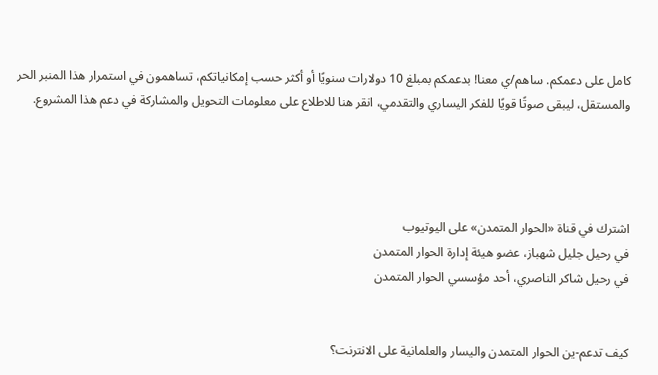كامل على دعمكم. ساهم/ي معنا! بدعمكم بمبلغ 10 دولارات سنويًا أو أكثر حسب إمكانياتكم، تساهمون في استمرار هذا المنبر الحر والمستقل، ليبقى صوتًا قويًا للفكر اليساري والتقدمي، انقر هنا للاطلاع على معلومات التحويل والمشاركة في دعم هذا المشروع.




اشترك في قناة «الحوار المتمدن» على اليوتيوب
في رحيل جليل شهباز، عضو هيئة إدارة الحوار المتمدن
في رحيل شاكر الناصري، أحد مؤسسي الحوار المتمدن


كيف تدعم-ين الحوار المتمدن واليسار والعلمانية على الانترنت؟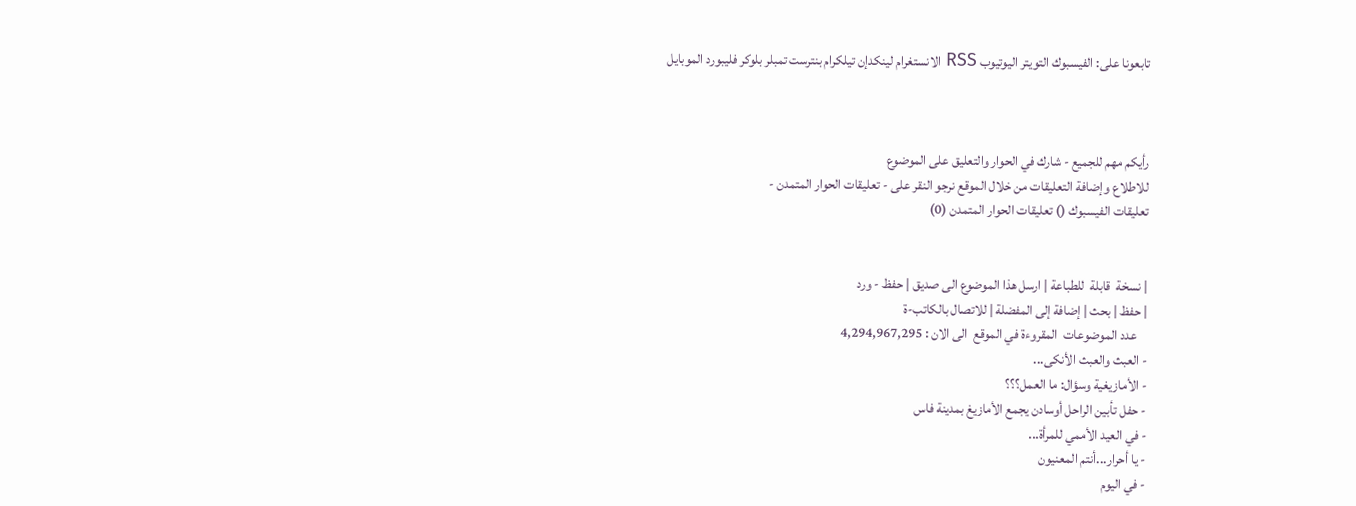تابعونا على: الفيسبوك التويتر اليوتيوب RSS الانستغرام لينكدإن تيلكرام بنترست تمبلر بلوكر فليبورد الموبايل



رأيكم مهم للجميع - شارك في الحوار والتعليق على الموضوع
للاطلاع وإضافة التعليقات من خلال الموقع نرجو النقر على - تعليقات الحوار المتمدن -
تعليقات الفيسبوك () تعليقات الحوار المتمدن (0)


| نسخة  قابلة  للطباعة | ارسل هذا الموضوع الى صديق | حفظ - ورد
| حفظ | بحث | إضافة إلى المفضلة | للاتصال بالكاتب-ة
    عدد الموضوعات  المقروءة في الموقع  الى الان : 4,294,967,295
- العبث والعبث الأنكى...
- الأمازيغية وسؤال: ما العمل؟؟؟
- حفل تأبين الراحل أوسادن يجمع الأمازيغ بمدينة فاس
- في العيد الأممي للمرأة...
- يا أحرار...أنتم المعنيون
- في اليوم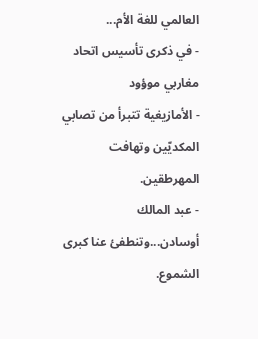العالمي للغة الأم...
- في ذكرى تأسيس اتحاد مغاربي موؤود
- الأمازيغية تتبرأ من تصابي المكديّين وتهافت المهرطقين.
- عبد المالك أوسادن...وتنطفئ عنا كبرى الشموع.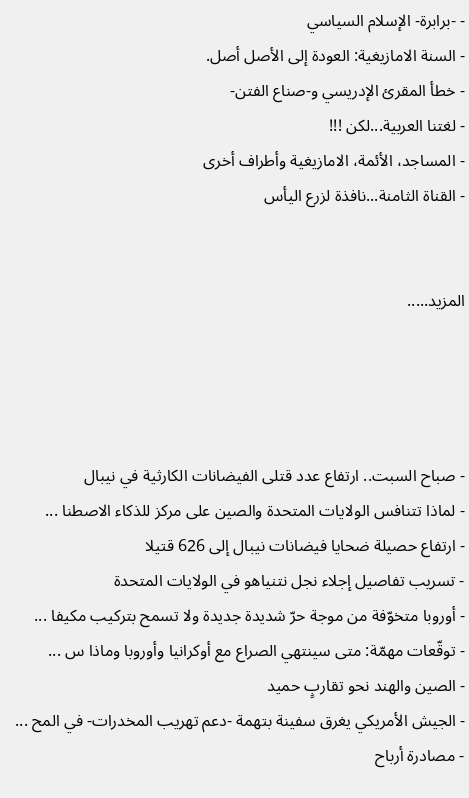- -برابرة- الإسلام السياسي
- السنة الامازيغية: العودة إلى الأصل أصل.
- خطأ المقرئ الإدريسي و-صناع الفتن-
- لغتنا العربية...لكن !!!
- المساجد، الأئمة، الامازيغية وأطراف أخرى
- القناة الثامنة...نافذة لزرع اليأس


المزيد.....




- صباح السبت.. ارتفاع عدد قتلى الفيضانات الكارثية في نيبال
- لماذا تتنافس الولايات المتحدة والصين على مركز للذكاء الاصطنا ...
- ارتفاع حصيلة ضحايا فيضانات نيبال إلى 626 قتيلا
- تسريب تفاصيل إجلاء نجل نتنياهو في الولايات المتحدة
- أوروبا متخوّفة من موجة حرّ شديدة جديدة ولا تسمح بتركيب مكيفا ...
- توقّعات مهمّة: متى سينتهي الصراع مع أوكرانيا وأوروبا وماذا س ...
- الصين والهند نحو تقاربٍ حميد
- الجيش الأمريكي يغرق سفينة بتهمة -دعم تهريب المخدرات- في المح ...
- مصادرة أرباح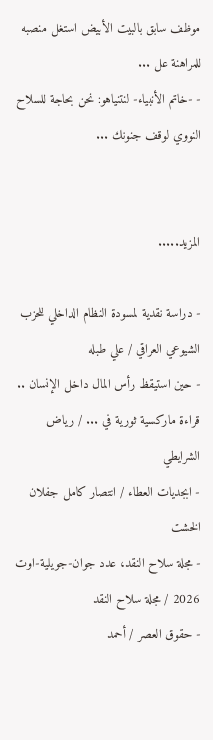موظف سابق بالبيت الأبيض استغل منصبه للمراهنة عل ...
- -خاتم الأنبياء- لنتنياهو: نحن بحاجة للسلاح النووي لوقف جنونك ...


المزيد.....

- دراسة نقدية لمسودة النظام الداخلي للحزب الشيوعي العراقي / علي طبله
- حين استيقظ رأس المال داخل الإنسان .. قراءة ماركسية ثورية في ... / رياض الشرايطي
- ابجديات العطاء / انتصار كامل جفلان الخشت
- مجلة سلاح النقد، عدد جوان-جويلية-اوت 2026 / مجلة سلاح النقد
- حقوق العصر / أحمد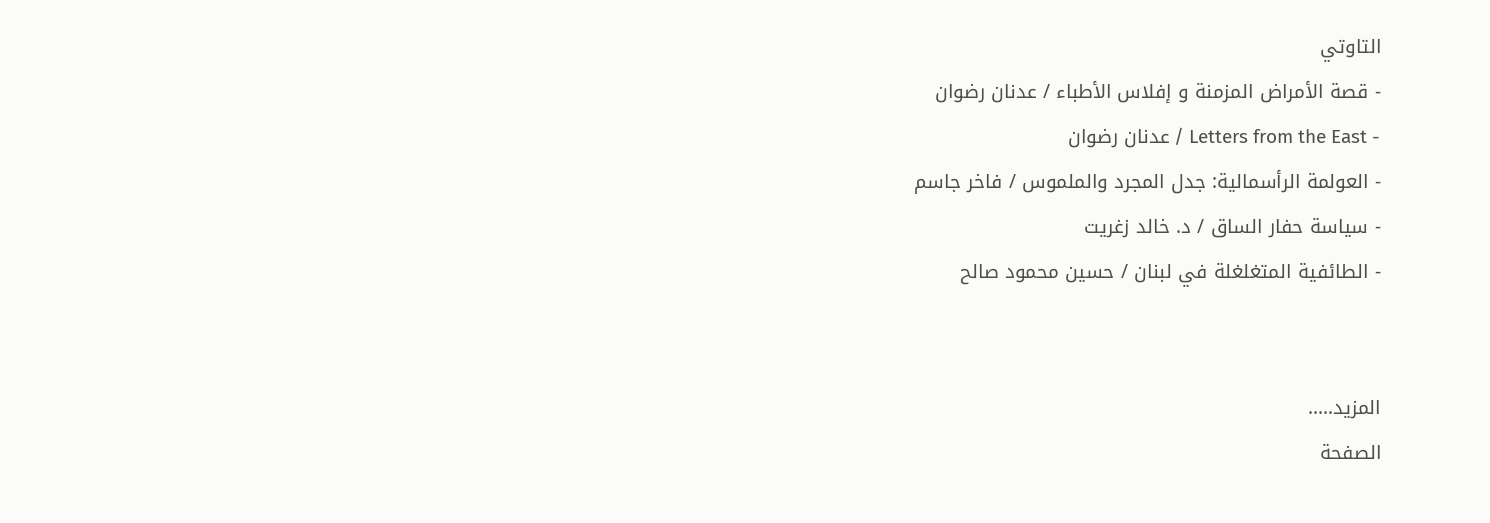التاوتي
- قصة الأمراض المزمنة و إفلاس الأطباء / عدنان رضوان
- Letters from the East / عدنان رضوان
- العولمة الرأسمالية: جدل المجرد والملموس / فاخر جاسم
- سياسة حفار الساق / د. خالد زغريت
- الطائفية المتغلغلة في لبنان / حسين محمود صالح


المزيد.....
الصفحة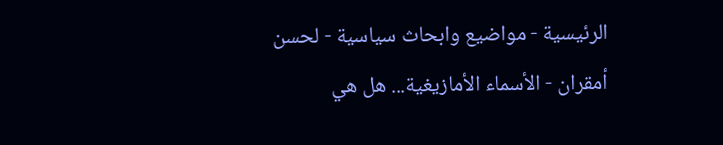الرئيسية - مواضيع وابحاث سياسية - لحسن أمقران - الأسماء الأمازيغية... هل هي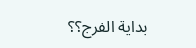بداية الفرج؟؟